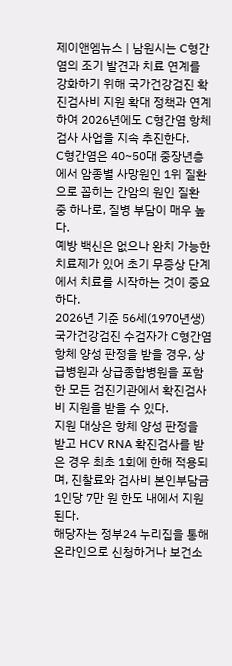제이앤엠뉴스 | 남원시는 C형간염의 조기 발견과 치료 연계를 강화하기 위해 국가건강검진 확진검사비 지원 확대 정책과 연계하여 2026년에도 C형간염 항체검사 사업을 지속 추진한다.
C형간염은 40~50대 중장년층에서 암종별 사망원인 1위 질환으로 꼽히는 간암의 원인 질환 중 하나로, 질병 부담이 매우 높다.
예방 백신은 없으나 완치 가능한 치료제가 있어 초기 무증상 단계에서 치료를 시작하는 것이 중요하다.
2026년 기준 56세(1970년생) 국가건강검진 수검자가 C형간염 항체 양성 판정을 받을 경우, 상급병원과 상급종합병원을 포함한 모든 검진기관에서 확진검사비 지원을 받을 수 있다.
지원 대상은 항체 양성 판정을 받고 HCV RNA 확진검사를 받은 경우 최초 1회에 한해 적용되며, 진찰료와 검사비 본인부담금 1인당 7만 원 한도 내에서 지원된다.
해당자는 정부24 누리집을 통해 온라인으로 신청하거나 보건소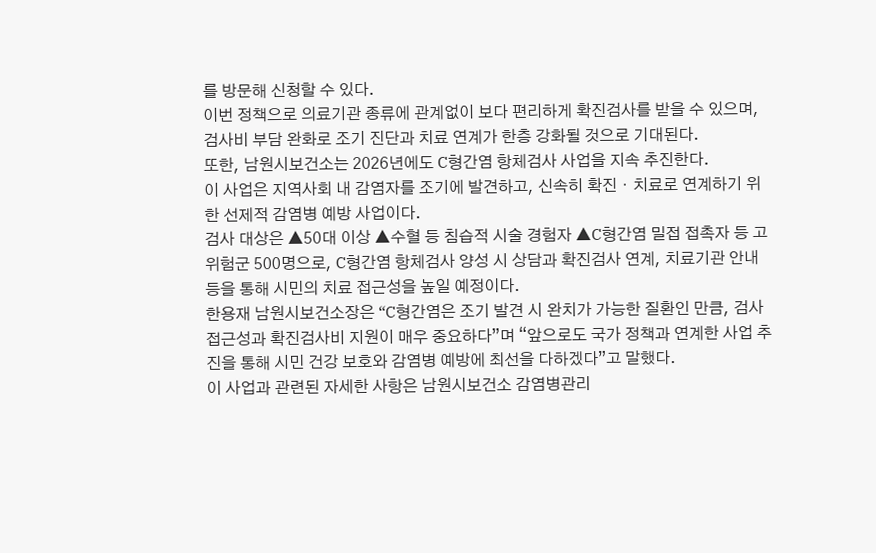를 방문해 신청할 수 있다.
이번 정책으로 의료기관 종류에 관계없이 보다 편리하게 확진검사를 받을 수 있으며, 검사비 부담 완화로 조기 진단과 치료 연계가 한층 강화될 것으로 기대된다.
또한, 남원시보건소는 2026년에도 C형간염 항체검사 사업을 지속 추진한다.
이 사업은 지역사회 내 감염자를 조기에 발견하고, 신속히 확진・치료로 연계하기 위한 선제적 감염병 예방 사업이다.
검사 대상은 ▲50대 이상 ▲수혈 등 침습적 시술 경험자 ▲C형간염 밀접 접촉자 등 고위험군 500명으로, C형간염 항체검사 양성 시 상담과 확진검사 연계, 치료기관 안내 등을 통해 시민의 치료 접근성을 높일 예정이다.
한용재 남원시보건소장은 “C형간염은 조기 발견 시 완치가 가능한 질환인 만큼, 검사 접근성과 확진검사비 지원이 매우 중요하다”며 “앞으로도 국가 정책과 연계한 사업 추진을 통해 시민 건강 보호와 감염병 예방에 최선을 다하겠다”고 말했다.
이 사업과 관련된 자세한 사항은 남원시보건소 감염병관리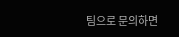팀으로 문의하면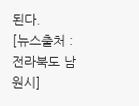된다.
[뉴스출처 : 전라북도 남원시]